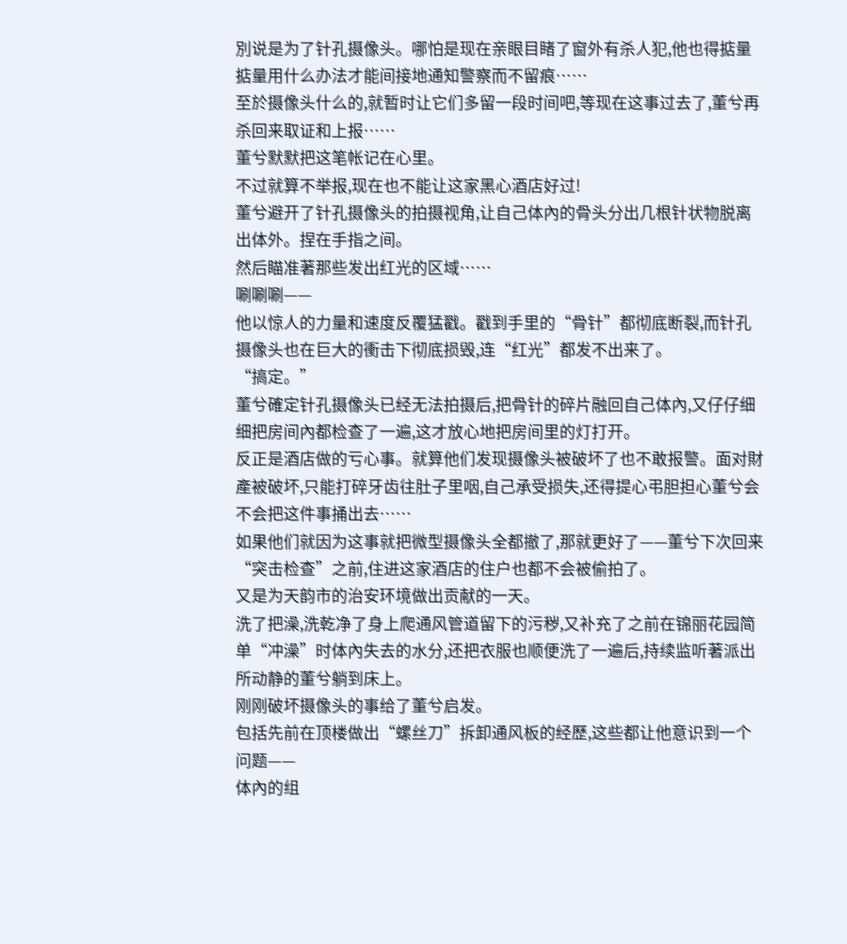別说是为了针孔摄像头。哪怕是现在亲眼目睹了窗外有杀人犯,他也得掂量掂量用什么办法才能间接地通知警察而不留痕……
至於摄像头什么的,就暂时让它们多留一段时间吧,等现在这事过去了,董兮再杀回来取证和上报……
董兮默默把这笔帐记在心里。
不过就算不举报,现在也不能让这家黑心酒店好过!
董兮避开了针孔摄像头的拍摄视角,让自己体內的骨头分出几根针状物脱离出体外。捏在手指之间。
然后瞄准著那些发出红光的区域……
唰唰唰——
他以惊人的力量和速度反覆猛戳。戳到手里的“骨针”都彻底断裂,而针孔摄像头也在巨大的衝击下彻底损毁,连“红光”都发不出来了。
“搞定。”
董兮確定针孔摄像头已经无法拍摄后,把骨针的碎片融回自己体內,又仔仔细细把房间內都检查了一遍,这才放心地把房间里的灯打开。
反正是酒店做的亏心事。就算他们发现摄像头被破坏了也不敢报警。面对財產被破坏,只能打碎牙齿往肚子里咽,自己承受损失,还得提心弔胆担心董兮会不会把这件事捅出去……
如果他们就因为这事就把微型摄像头全都撤了,那就更好了——董兮下次回来“突击检查”之前,住进这家酒店的住户也都不会被偷拍了。
又是为天韵市的治安环境做出贡献的一天。
洗了把澡,洗乾净了身上爬通风管道留下的污秽,又补充了之前在锦丽花园简单“冲澡”时体內失去的水分,还把衣服也顺便洗了一遍后,持续监听著派出所动静的董兮躺到床上。
刚刚破坏摄像头的事给了董兮启发。
包括先前在顶楼做出“螺丝刀”拆卸通风板的经歷,这些都让他意识到一个问题——
体內的组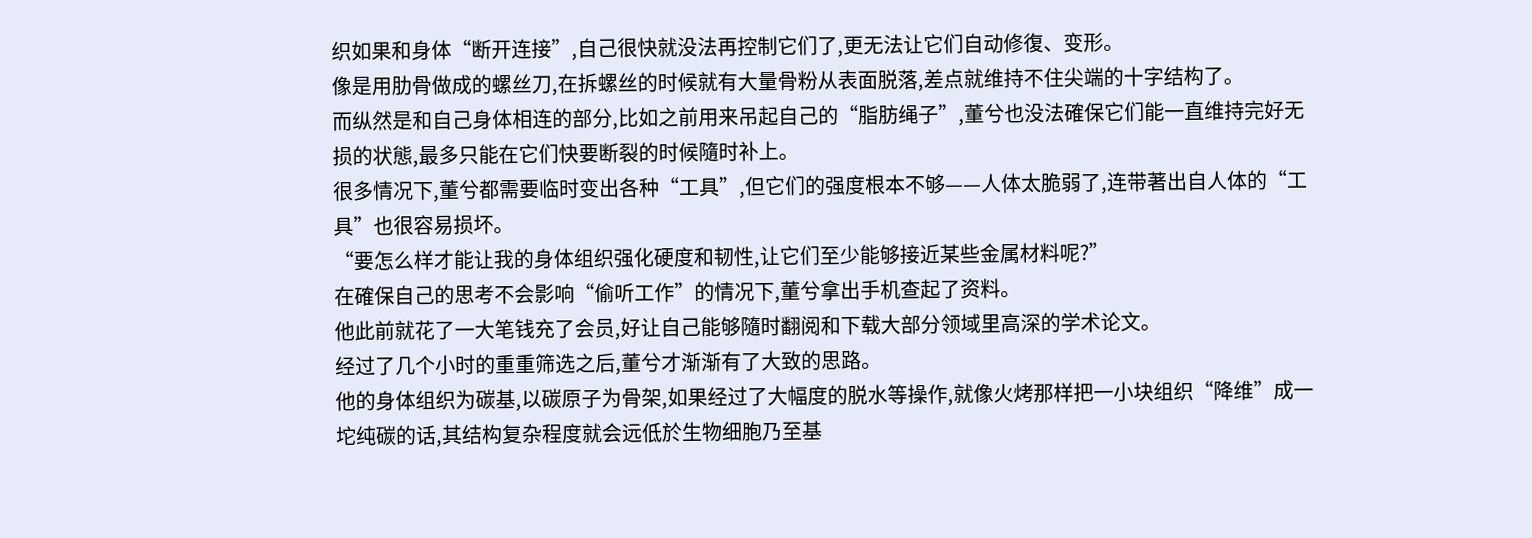织如果和身体“断开连接”,自己很快就没法再控制它们了,更无法让它们自动修復、变形。
像是用肋骨做成的螺丝刀,在拆螺丝的时候就有大量骨粉从表面脱落,差点就维持不住尖端的十字结构了。
而纵然是和自己身体相连的部分,比如之前用来吊起自己的“脂肪绳子”,董兮也没法確保它们能一直维持完好无损的状態,最多只能在它们快要断裂的时候隨时补上。
很多情况下,董兮都需要临时变出各种“工具”,但它们的强度根本不够——人体太脆弱了,连带著出自人体的“工具”也很容易损坏。
“要怎么样才能让我的身体组织强化硬度和韧性,让它们至少能够接近某些金属材料呢?”
在確保自己的思考不会影响“偷听工作”的情况下,董兮拿出手机查起了资料。
他此前就花了一大笔钱充了会员,好让自己能够隨时翻阅和下载大部分领域里高深的学术论文。
经过了几个小时的重重筛选之后,董兮才渐渐有了大致的思路。
他的身体组织为碳基,以碳原子为骨架,如果经过了大幅度的脱水等操作,就像火烤那样把一小块组织“降维”成一坨纯碳的话,其结构复杂程度就会远低於生物细胞乃至基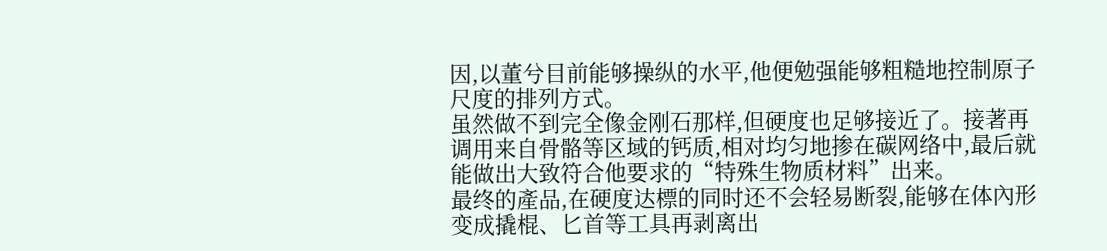因,以董兮目前能够操纵的水平,他便勉强能够粗糙地控制原子尺度的排列方式。
虽然做不到完全像金刚石那样,但硬度也足够接近了。接著再调用来自骨骼等区域的钙质,相对均匀地掺在碳网络中,最后就能做出大致符合他要求的“特殊生物质材料”出来。
最终的產品,在硬度达標的同时还不会轻易断裂,能够在体內形变成撬棍、匕首等工具再剥离出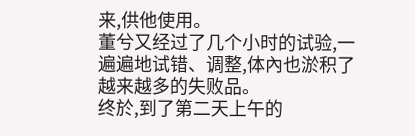来,供他使用。
董兮又经过了几个小时的试验,一遍遍地试错、调整,体內也淤积了越来越多的失败品。
终於,到了第二天上午的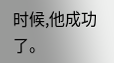时候,他成功了。